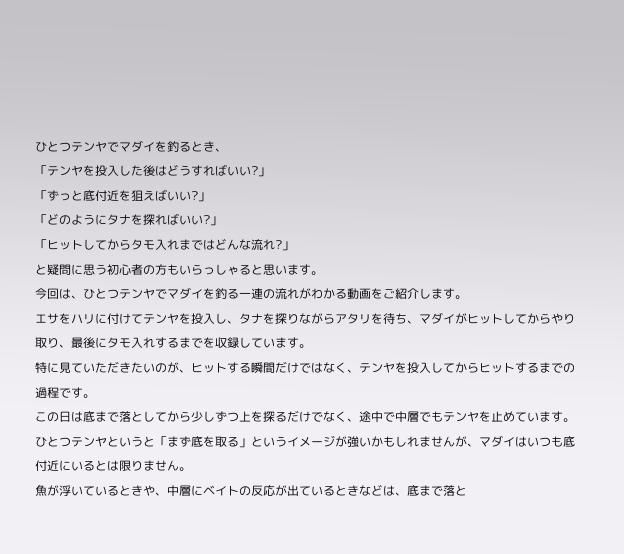ひとつテンヤでマダイを釣るとき、
「テンヤを投入した後はどうすればいい?」
「ずっと底付近を狙えばいい?」
「どのようにタナを探ればいい?」
「ヒットしてからタモ入れまではどんな流れ?」
と疑問に思う初心者の方もいらっしゃると思います。
今回は、ひとつテンヤでマダイを釣る一連の流れがわかる動画をご紹介します。
エサをハリに付けてテンヤを投入し、タナを探りながらアタリを待ち、マダイがヒットしてからやり取り、最後にタモ入れするまでを収録しています。
特に見ていただきたいのが、ヒットする瞬間だけではなく、テンヤを投入してからヒットするまでの過程です。
この日は底まで落としてから少しずつ上を探るだけでなく、途中で中層でもテンヤを止めています。
ひとつテンヤというと「まず底を取る」というイメージが強いかもしれませんが、マダイはいつも底付近にいるとは限りません。
魚が浮いているときや、中層にベイトの反応が出ているときなどは、底まで落と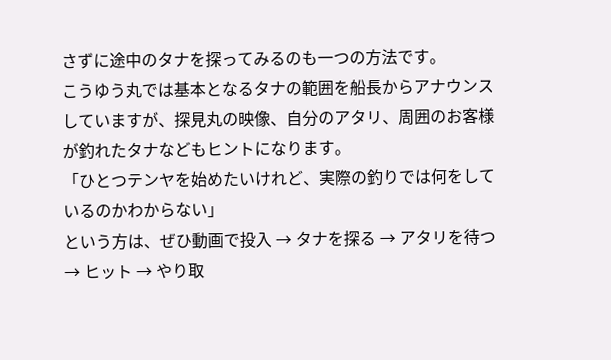さずに途中のタナを探ってみるのも一つの方法です。
こうゆう丸では基本となるタナの範囲を船長からアナウンスしていますが、探見丸の映像、自分のアタリ、周囲のお客様が釣れたタナなどもヒントになります。
「ひとつテンヤを始めたいけれど、実際の釣りでは何をしているのかわからない」
という方は、ぜひ動画で投入 → タナを探る → アタリを待つ → ヒット → やり取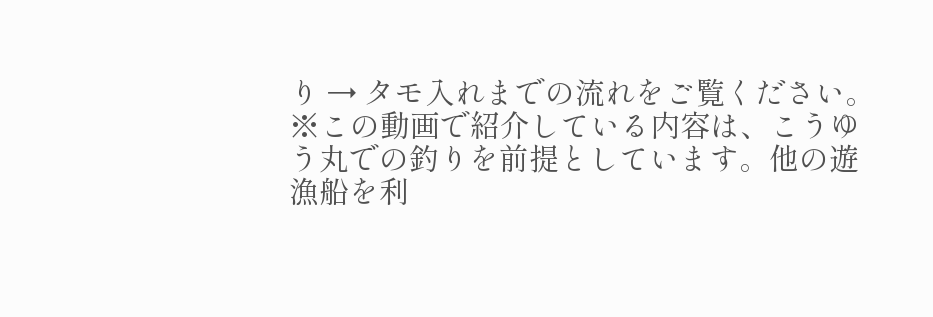り → タモ入れまでの流れをご覧ください。
※この動画で紹介している内容は、こうゆう丸での釣りを前提としています。他の遊漁船を利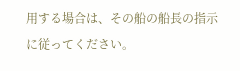用する場合は、その船の船長の指示に従ってください。